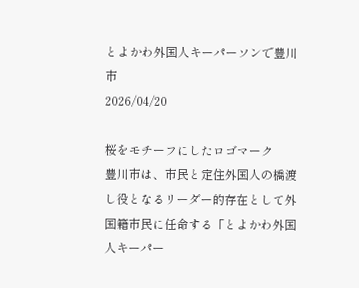とよかわ外国人キーパーソンで豊川市
2026/04/20

桜をモチーフにしたロゴマーク
豊川市は、市民と定住外国人の橋渡し役となるリーダー的存在として外国籍市民に任命する「とよかわ外国人キーパー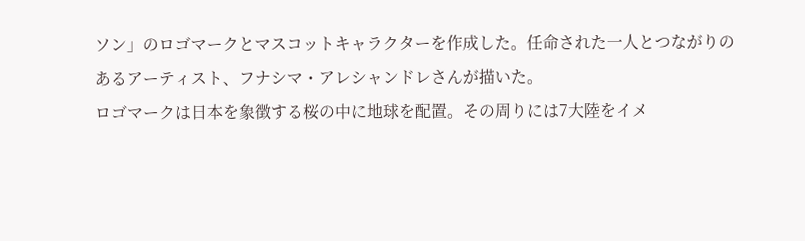ソン」のロゴマークとマスコットキャラクターを作成した。任命された一人とつながりのあるアーティスト、フナシマ・アレシャンドレさんが描いた。
ロゴマークは日本を象徴する桜の中に地球を配置。その周りには7大陸をイメ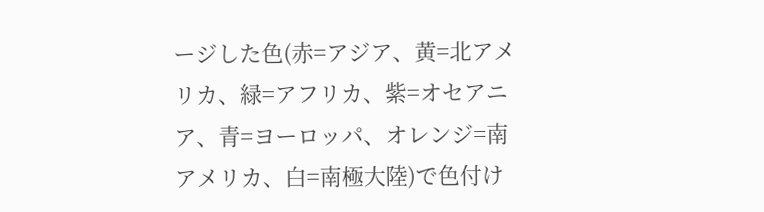ージした色(赤=アジア、黄=北アメリカ、緑=アフリカ、紫=オセアニア、青=ヨーロッパ、オレンジ=南アメリカ、白=南極大陸)で色付け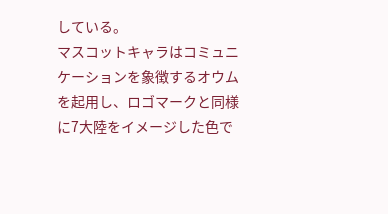している。
マスコットキャラはコミュニケーションを象徴するオウムを起用し、ロゴマークと同様に7大陸をイメージした色で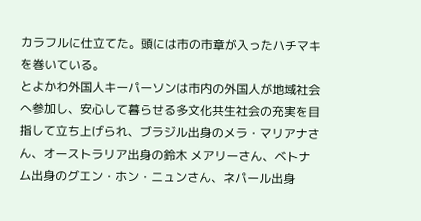カラフルに仕立てた。頭には市の市章が入ったハチマキを巻いている。
とよかわ外国人キーパーソンは市内の外国人が地域社会へ参加し、安心して暮らせる多文化共生社会の充実を目指して立ち上げられ、ブラジル出身のメラ・マリアナさん、オーストラリア出身の鈴木 メアリーさん、ベトナム出身のグエン・ホン・ニュンさん、ネパール出身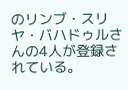のリンブ・スリヤ・バハドゥルさんの4人が登録されている。